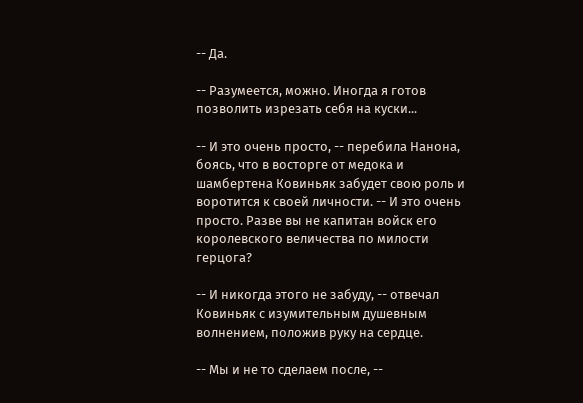-- Да.

-- Разумеется, можно. Иногда я готов позволить изрезать себя на куски...

-- И это очень просто, -- перебила Нанона, боясь, что в восторге от медока и шамбертена Ковиньяк забудет свою роль и воротится к своей личности. -- И это очень просто. Разве вы не капитан войск его королевского величества по милости герцога?

-- И никогда этого не забуду, -- отвечал Ковиньяк с изумительным душевным волнением, положив руку на сердце.

-- Мы и не то сделаем после, --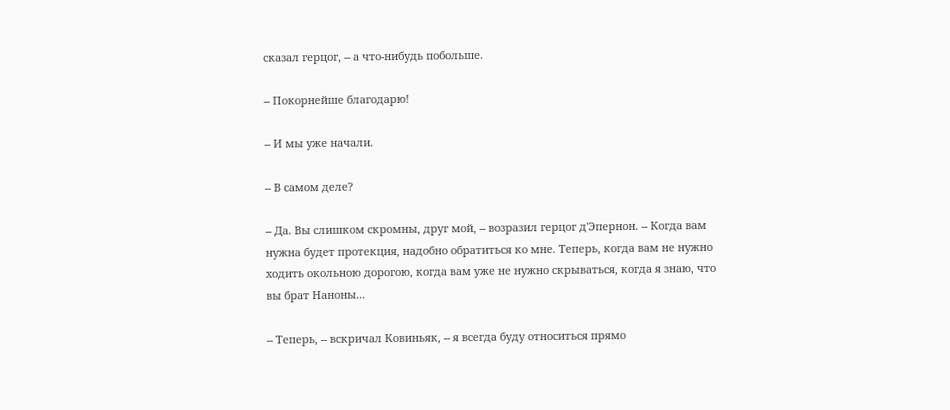сказал герцог, -- а что-нибудь побольше.

-- Покорнейше благодарю!

-- И мы уже начали.

-- В самом деле?

-- Да. Вы слишком скромны, друг мой, -- возразил герцог д'Эпернон. -- Когда вам нужна будет протекция, надобно обратиться ко мне. Теперь, когда вам не нужно ходить окольною дорогою, когда вам уже не нужно скрываться, когда я знаю, что вы брат Наноны...

-- Теперь, -- вскричал Ковиньяк, -- я всегда буду относиться прямо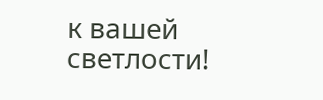к вашей светлости!